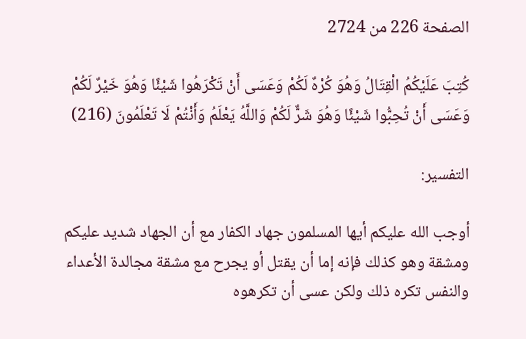الصفحة 226 من 2724

كُتِبَ عَلَيْكُمُ الْقِتَالُ وَهُوَ كُرْهٌ لَكُمْ وَعَسَى أَنْ تَكْرَهُوا شَيْئًا وَهُوَ خَيْرٌ لَكُمْ وَعَسَى أَنْ تُحِبُّوا شَيْئًا وَهُوَ شَرٌّ لَكُمْ وَاللَّهُ يَعْلَمُ وَأَنْتُمْ لَا تَعْلَمُونَ (216)

التفسير:

أوجب الله عليكم أيها المسلمون جهاد الكفار مع أن الجهاد شديد عليكم ومشقة وهو كذلك فإنه إما أن يقتل أو يجرح مع مشقة مجالدة الأعداء والنفس تكره ذلك ولكن عسى أن تكرهوه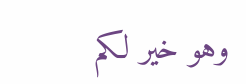وهو خير لكم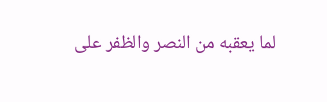لما يعقبه من النصر والظفر على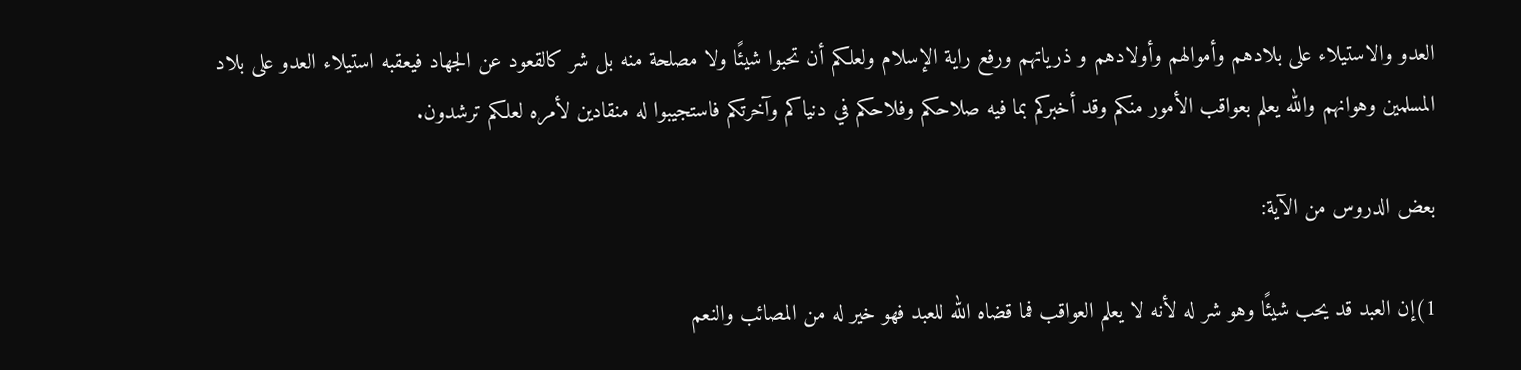العدو والاستيلاء على بلادهم وأموالهم وأولادهم و ذرياتهم ورفع راية الإسلام ولعلكم أن تحبوا شيئًا ولا مصلحة منه بل شر كالقعود عن الجهاد فيعقبه استيلاء العدو على بلاد المسلمين وهوانهم والله يعلم بعواقب الأمور منكم وقد أخبركم بما فيه صلاحكم وفلاحكم في دنياكم وآخرتكم فاستجيبوا له منقادين لأمره لعلكم ترشدون.

بعض الدروس من الآية:

1)إن العبد قد يحب شيئًا وهو شر له لأنه لا يعلم العواقب فما قضاه الله للعبد فهو خير له من المصائب والنعم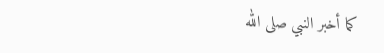كما أخبر النبي صلى الله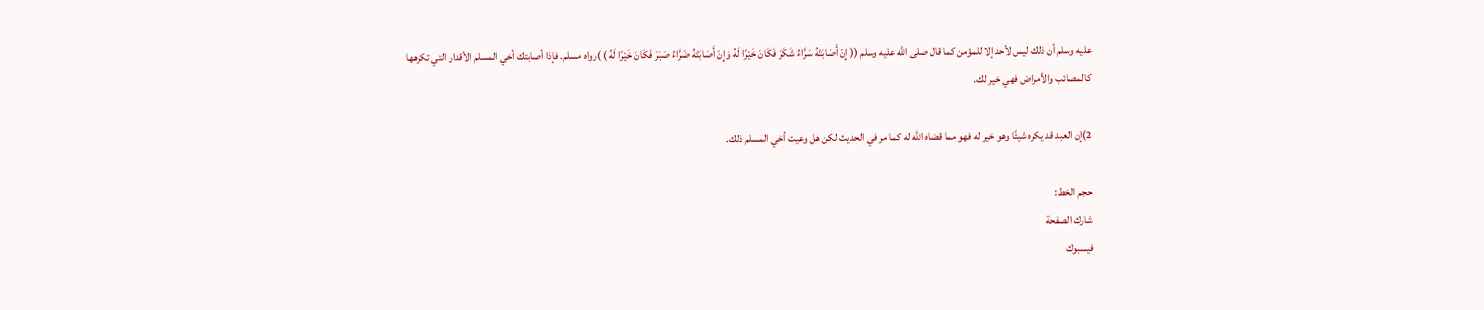عليه وسلم أن ذلك ليس لأحد إلا للمؤمن كما قال صلى الله عليه وسلم (( إِنْ أَصَابَتْهُ سَرَّاءُ شَكَرَ فَكَانَ خَيْرًا لَهُ وَإِنْ أَصَابَتْهُ ضَرَّاءُ صَبَرَ فَكَانَ خَيْرًا لَهُ ) )رواه مسلم. فإذا أصابتك أخي المسلم الأقدار التي تكرهها كالمصائب والأمراض فهي خير لك.

2)إن العبد قد يكره شيئًا وهو خير له فهو مما قضاه الله له كما مر في الحديث لكن هل وعيت أخي المسلم ذلك.

حجم الخط:
شارك الصفحة
فيسبوك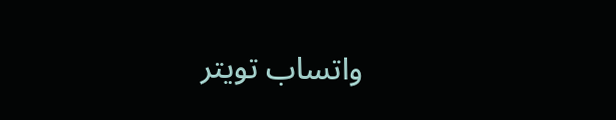واتساب تويتر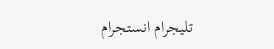تليجرام انستجرام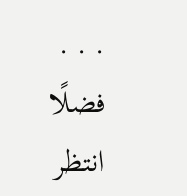. . .
فضلًا انتظر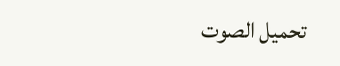تحميل الصوت